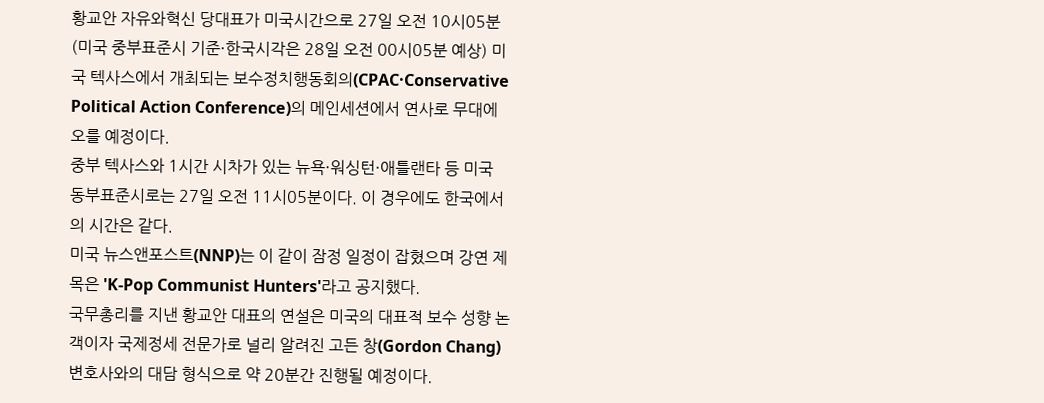황교안 자유와혁신 당대표가 미국시간으로 27일 오전 10시05분(미국 중부표준시 기준·한국시각은 28일 오전 00시05분 예상) 미국 텍사스에서 개최되는 보수정치행동회의(CPAC·Conservative Political Action Conference)의 메인세션에서 연사로 무대에 오를 예정이다.
중부 텍사스와 1시간 시차가 있는 뉴욕·워싱턴·애틀랜타 등 미국 동부표준시로는 27일 오전 11시05분이다. 이 경우에도 한국에서의 시간은 같다.
미국 뉴스앤포스트(NNP)는 이 같이 잠정 일정이 잡혔으며 강연 제목은 'K-Pop Communist Hunters'라고 공지했다.
국무총리를 지낸 황교안 대표의 연설은 미국의 대표적 보수 성향 논객이자 국제정세 전문가로 널리 알려진 고든 창(Gordon Chang) 변호사와의 대담 형식으로 약 20분간 진행될 예정이다.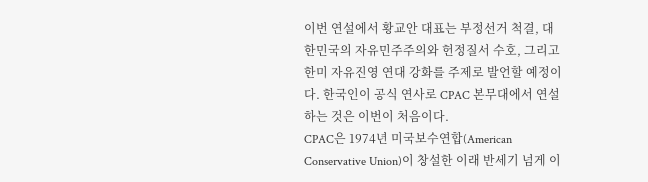이번 연설에서 황교안 대표는 부정선거 척결, 대한민국의 자유민주주의와 헌정질서 수호, 그리고 한미 자유진영 연대 강화를 주제로 발언할 예정이다. 한국인이 공식 연사로 CPAC 본무대에서 연설하는 것은 이번이 처음이다.
CPAC은 1974년 미국보수연합(American Conservative Union)이 창설한 이래 반세기 넘게 이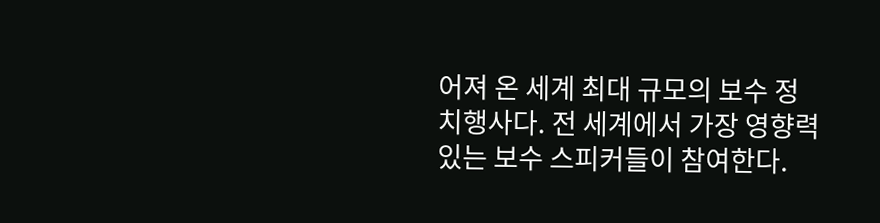어져 온 세계 최대 규모의 보수 정치행사다. 전 세계에서 가장 영향력 있는 보수 스피커들이 참여한다.